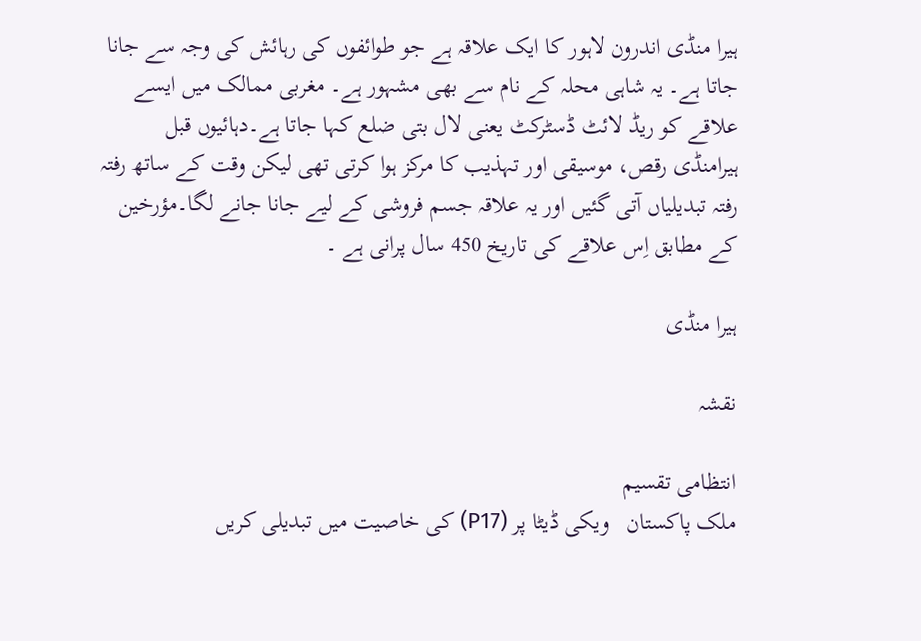ہیرا منڈی اندرون لاہور کا ایک علاقہ ہے جو طوائفوں کی رہائش کی وجہ سے جانا جاتا ہے۔ یہ شاہی محلہ کے نام سے بھی مشہور ہے۔ مغربی ممالک میں ایسے علاقے کو ریڈ لائٹ ڈسٹرکٹ یعنی لال بتی ضلع کہا جاتا ہے۔دہائیوں قبل ہیرامنڈی رقص، موسیقی اور تہذیب کا مرکز ہوا کرتی تھی لیکن وقت کے ساتھ رفتہ رفتہ تبدیلیاں آتی گئیں اور یہ علاقہ جسم فروشی کے لیے جانا جانے لگا۔مؤرخین کے مطابق اِس علاقے کی تاریخ 450 سال پرانی ہے ۔

ہیرا منڈی

نقشہ

انتظامی تقسیم
ملک پاکستان   ویکی ڈیٹا پر (P17) کی خاصیت میں تبدیلی کریں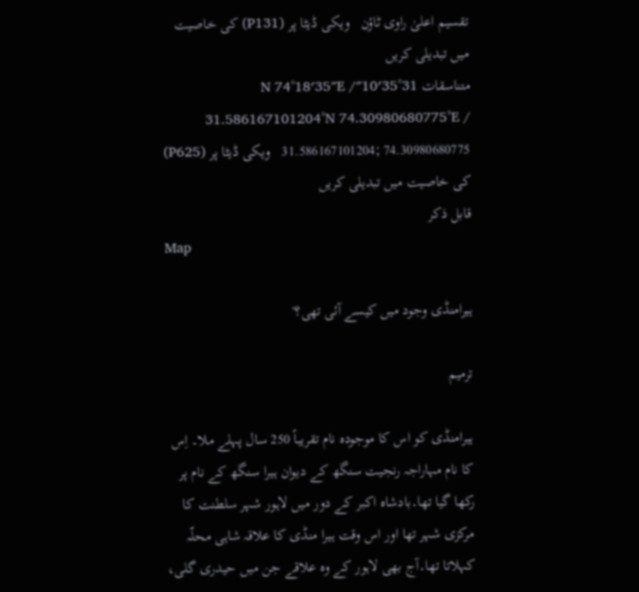تقسیم اعلیٰ راوی ٹاؤن   ویکی ڈیٹا پر (P131) کی خاصیت میں تبدیلی کریں
متناسقات 31°35′10″N 74°18′35″E / 31.586167101204°N 74.30980680775°E / 31.586167101204; 74.30980680775   ویکی ڈیٹا پر (P625) کی خاصیت میں تبدیلی کریں
قابل ذکر
Map

ہیرامنڈی وجود میں کیسے آئی تھی؟'

ترمیم

ہیرامنڈی کو اس کا موجودہ نام تقریباً 250 سال پہلے ملا۔ اِس کا نام مہاراجہ رنجیت سنگھ کے دیوان ہیرا سنگھ کے نام پر رکھا گیا تھا۔بادشاہ اکبر کے دور میں لاہور شہر سلطنت کا مرکزی شہر تھا اور اس وقت ہیرا منڈی کا علاقہ شاہی محلّہ کہلاتا تھا۔آج بھی لاہور کے وہ علاقے جن میں حیدری گلی،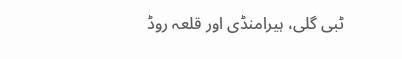ٹبی گلی، ہیرامنڈی اور قلعہ روڈ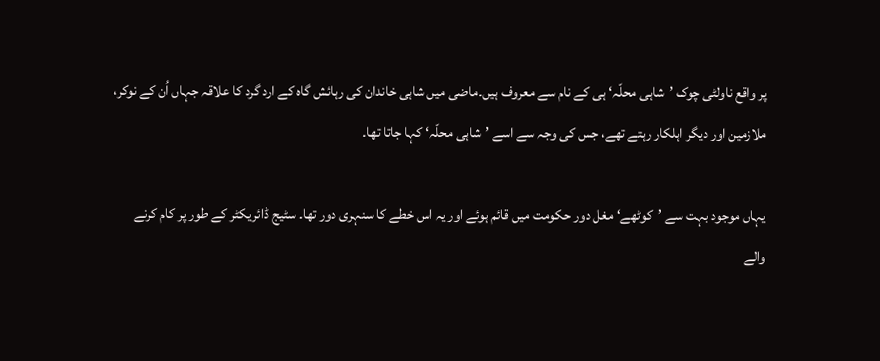پر واقع ناولٹی چوک ’شاہی محلّہ‘ ہی کے نام سے معروف ہیں۔ماضی میں شاہی خاندان کی رہائش گاہ کے ارد گرد کا علاقہ جہاں اُن کے نوکر، ملازمین اور دیگر اہلکار رہتے تھے، جس کی وجہ سے اسے ’شاہی محلّہ‘ کہا جاتا تھا۔

یہاں موجود بہت سے ’کوٹھے‘ مغل دور حکومت میں قائم ہوئے اور یہ اس خطے کا سنہری دور تھا۔ سٹیج ڈائریکٹر کے طور پر کام کرنے والے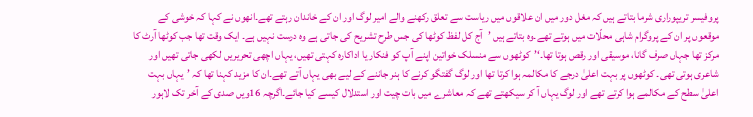پروفیسر تریپوراری شرما بتاتے ہیں کہ مغل دور میں ان علاقوں میں ریاست سے تعلق رکھنے والے امیر لوگ اور ان کے خاندان رہتے تھے۔انھوں نے کہا کہ خوشی کے موقعوں پر ان کے پروگرام شاہی محلّات میں ہوتے تھے۔وہ بتاتے ہیں ’آج کل لفظ کوٹھا کی جس طرح تشریح کی جاتی ہے وہ درست نہیں ہے۔ ایک وقت تھا جب کوٹھا آرٹ کا مرکز تھا جہاں صرف گانا، موسیقی اور رقص ہوتا تھا۔‘’کوٹھوں سے منسلک خواتین اپنے آپ کو فنکار یا اداکارہ کہتی تھیں، یہاں اچھی تحریریں لکھی جاتی تھیں اور شاعری ہوتی تھی۔ کوٹھوں پر بہت اعلیٰ درجے کا مکالمہ ہوا کرتا تھا اور لوگ گفتگو کرنے کا ہنر جاننے کے لیے بھی یہاں آتے تھے۔ان کا مزید کہنا تھا کہ ’یہاں بہت اعلیٰ سطح کے مکالمے ہوا کرتے تھے اور لوگ یہاں آ کر سیکھتے تھے کہ معاشرے میں بات چیت اور استدلال کیسے کیا جائے۔اگرچہ 16ویں صدی کے آخر تک لاہور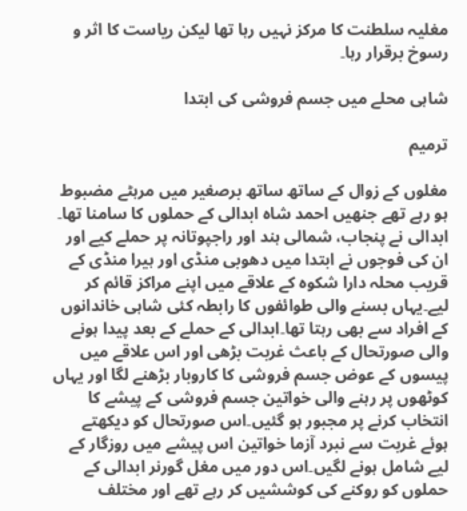مغلیہ سلطنت کا مرکز نہیں رہا تھا لیکن ریاست کا اثر و رسوخ برقرار رہا۔

شاہی محلے میں جسم فروشی کی ابتدا

ترمیم

مغلوں کے زوال کے ساتھ ساتھ برصغیر میں مرہٹے مضبوط ہو رہے تھے جنھیں احمد شاہ ابدالی کے حملوں کا سامنا تھا۔ ابدالی نے پنجاب، شمالی ہند اور راجپوتانہ پر حملے کیے اور ان کی فوجوں نے ابتدا میں دھوبی منڈی اور ہیرا منڈی کے قریب محلہ دارا شکوہ کے علاقے میں اپنے مراکز قائم کر لیے۔یہاں بسنے والی طوائفوں کا رابطہ کئی شاہی خاندانوں کے افراد سے بھی رہتا تھا۔ابدالی کے حملے کے بعد پیدا ہونے والی صورتحال کے باعث غربت بڑھی اور اس علاقے میں پیسوں کے عوض جسم فروشی کا کاروبار بڑھنے لگا اور یہاں کوٹھوں پر رہنے والی خواتین جسم فروشی کے پیشے کا انتخاب کرنے پر مجبور ہو گئیں۔اس صورتحال کو دیکھتے ہوئے غربت سے نبرد آزما خواتین اس پیشے میں روزگار کے لیے شامل ہونے لگیں۔اس دور میں مغل گورنر ابدالی کے حملوں کو روکنے کی کوششیں کر رہے تھے اور مختلف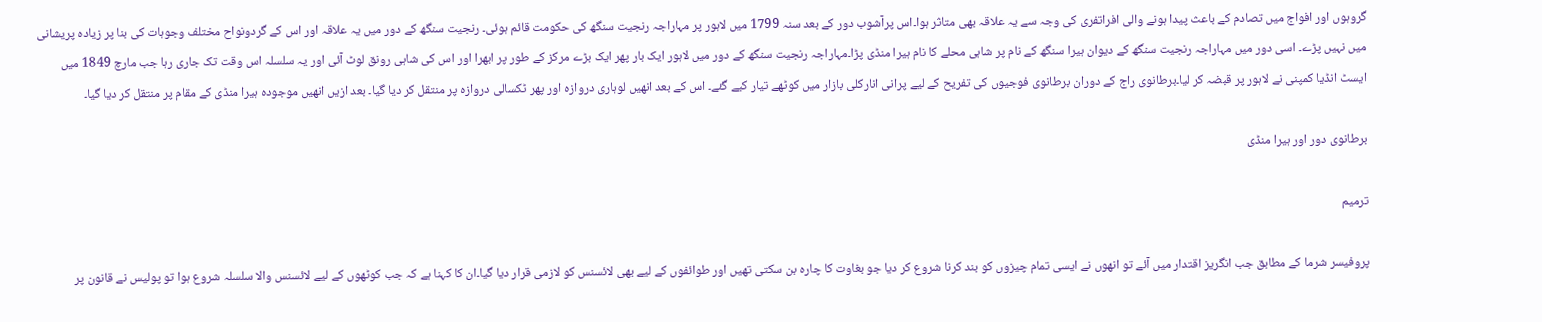گروہوں اور افواج میں تصادم کے باعث پیدا ہونے والی افراتفری کی وجہ سے یہ علاقہ بھی متاثر ہوا۔اس پرآشوب دور کے بعد سنہ 1799 میں لاہور پر مہاراجہ رنجیت سنگھ کی حکومت قائم ہوئی۔ رنجیت سنگھ کے دور میں یہ علاقہ اور اس کے گردونواح مختلف وجوہات کی بنا پر زیادہ پریشانی میں نہیں پڑے۔ اسی دور میں مہاراجہ رنجیت سنگھ کے دیوان ہیرا سنگھ کے نام پر شاہی محلے کا نام ہیرا منڈی پڑا۔مہاراجہ رنجیت سنگھ کے دور میں لاہور ایک بار پھر ایک بڑے مرکز کے طور پر ابھرا اور اس کی شاہی رونق لوٹ آئی اور یہ سلسلہ اس وقت تک جاری رہا جب مارچ 1849 میں ایسٹ انڈیا کمپنی نے لاہور پر قبضہ کر لیا۔برطانوی راج کے دوران برطانوی فوجیوں کی تفریح کے لیے پرانی انارکلی بازار میں کوٹھے تیار کیے گئے۔ اس کے بعد انھیں لوہاری دروازہ اور پھر ٹکسالی دروازہ پر منتقل کر دیا گیا۔ بعد ازیں انھیں موجودہ ہیرا منڈی کے مقام پر منتقل کر دیا گیا۔

برطانوی دور اور ہیرا منڈی

ترمیم

پروفیسر شرما کے مطابق جب انگریز اقتدار میں آئے تو انھوں نے ایسی تمام چیزوں کو بند کرنا شروع کر دیا جو بغاوت کا چارہ بن سکتی تھیں اور طوائفوں کے لیے بھی لائسنس کو لازمی قرار دیا گیا۔ان کا کہنا ہے کہ جب کوٹھوں کے لیے لائسنس والا سلسلہ شروع ہوا تو پولیس نے قانون پر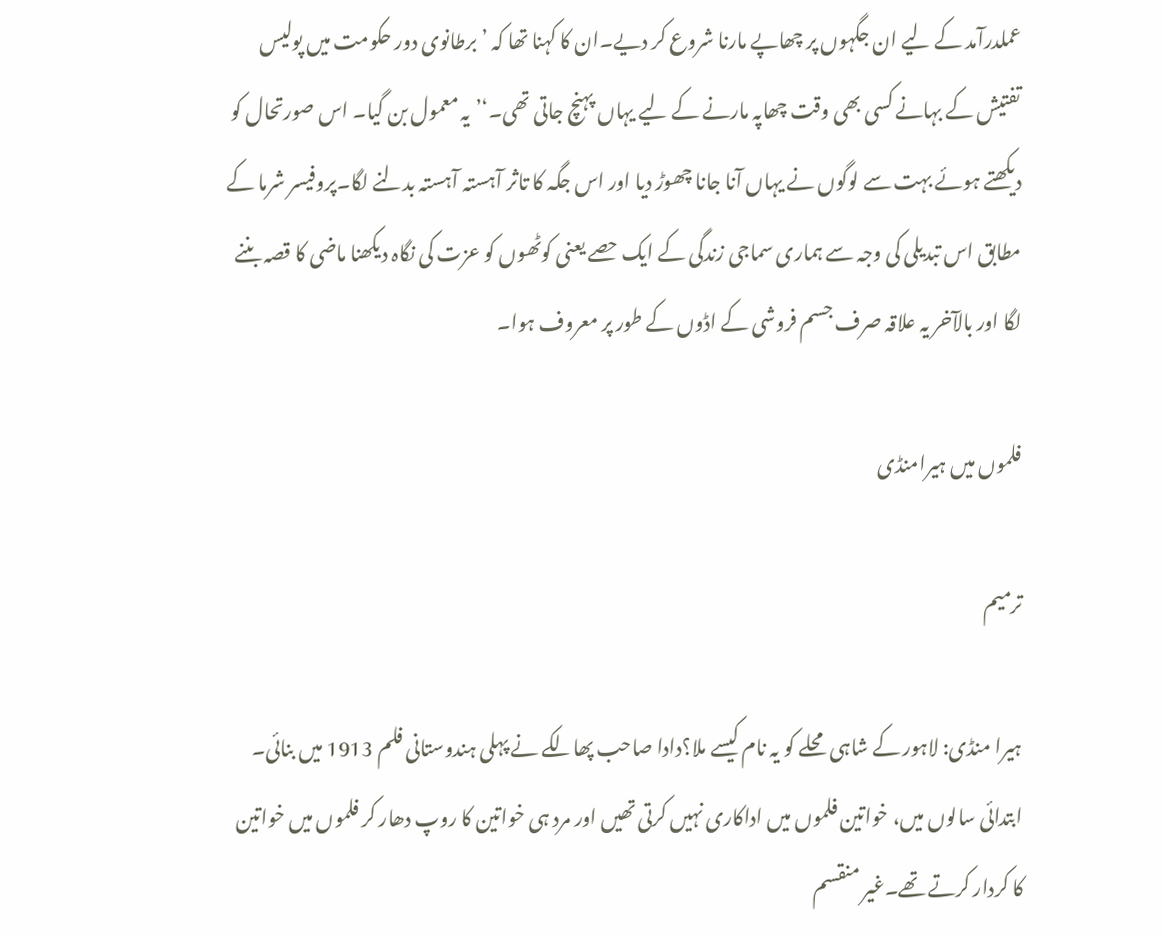عملدرآمد کے لیے ان جگہوں پر چھاپے مارنا شروع کر دیے۔ان کا کہنا تھا کہ ’برطانوی دور حکومت میں پولیس تفتیش کے بہانے کسی بھی وقت چھاپہ مارنے کے لیے یہاں پہنچ جاتی تھی۔‘’یہ معمول بن گیا۔ اس صورتحال کو دیکھتے ہوئے بہت سے لوگوں نے یہاں آنا جانا چھوڑ دیا اور اس جگہ کا تاثر آہستہ آہستہ بدلنے لگا۔پروفیسر شرما کے مطابق اس تبدیلی کی وجہ سے ہماری سماجی زندگی کے ایک حصے یعنی کوٹھوں کو عزت کی نگاہ دیکھنا ماضی کا قصہ بننے لگا اور بالآخر یہ علاقہ صرف جسم فروشی کے اڈوں کے طور پر معروف ہوا۔

فلموں میں ہیرامنڈی

ترمیم

ہیرا منڈی: لاہور کے شاہی محلے کو یہ نام کیسے ملا؟دادا صاحب پھالکے نے پہلی ہندوستانی فلم 1913 میں بنائی۔ ابتدائی سالوں میں، خواتین فلموں میں اداکاری نہیں کرتی تھیں اور مرد ہی خواتین کا روپ دھار کر فلموں میں خواتین کا کردار کرتے تھے۔غیر منقسم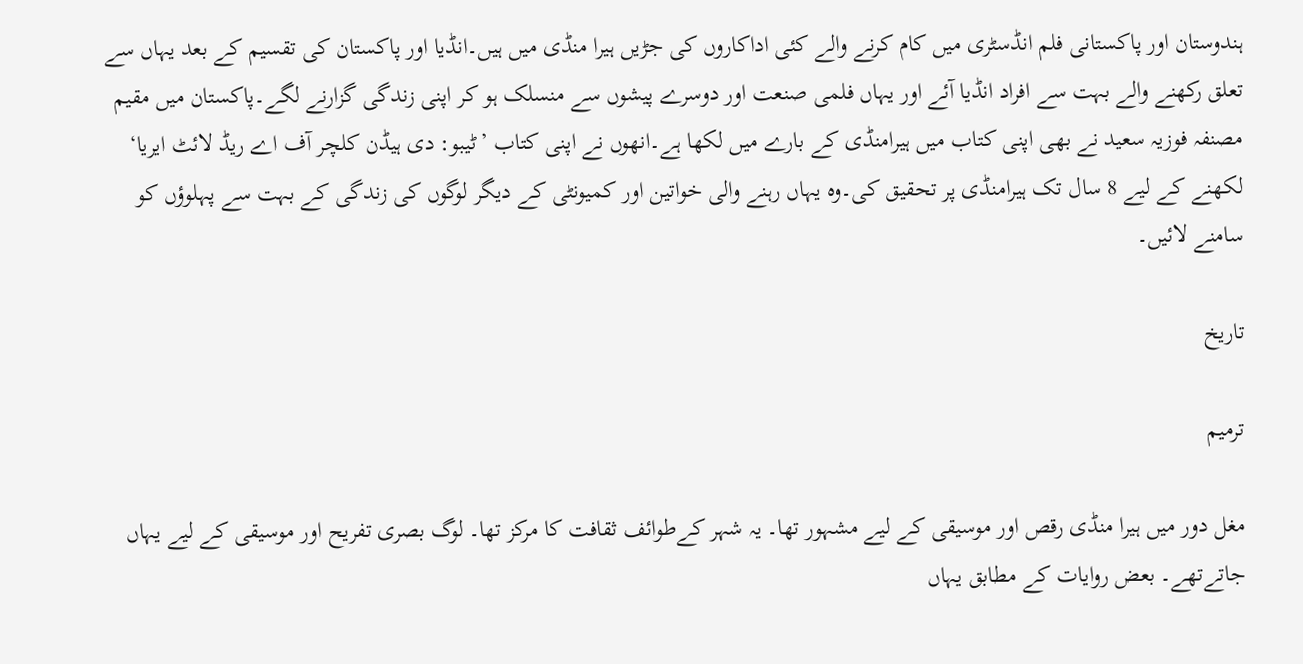ہندوستان اور پاکستانی فلم انڈسٹری میں کام کرنے والے کئی اداکاروں کی جڑیں ہیرا منڈی میں ہیں۔انڈیا اور پاکستان کی تقسیم کے بعد یہاں سے تعلق رکھنے والے بہت سے افراد انڈیا آئے اور یہاں فلمی صنعت اور دوسرے پیشوں سے منسلک ہو کر اپنی زندگی گزارنے لگے۔پاکستان میں مقیم مصنفہ فوزیہ سعید نے بھی اپنی کتاب میں ہیرامنڈی کے بارے میں لکھا ہے۔انھوں نے اپنی کتاب ’ٹیبو: دی ہیڈن کلچر آف اے ریڈ لائٹ ایریا‘ لکھنے کے لیے 8 سال تک ہیرامنڈی پر تحقیق کی۔وہ یہاں رہنے والی خواتین اور کمیونٹی کے دیگر لوگوں کی زندگی کے بہت سے پہلوؤں کو سامنے لائیں۔

تاریخ

ترمیم

مغل دور میں ہیرا منڈی رقص اور موسیقی کے لیے مشہور تھا۔ یہ شہر کےطوائف ثقافت کا مرکز تھا۔ لوگ بصری تفریح اور موسیقی کے لیے یہاں جاتےتھے۔ بعض روایات کے مطابق یہاں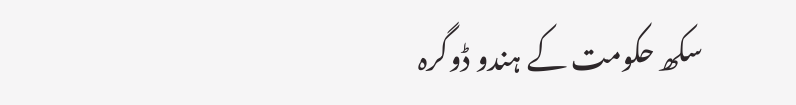سکھ حکومت کے ہندو ڈوگرہ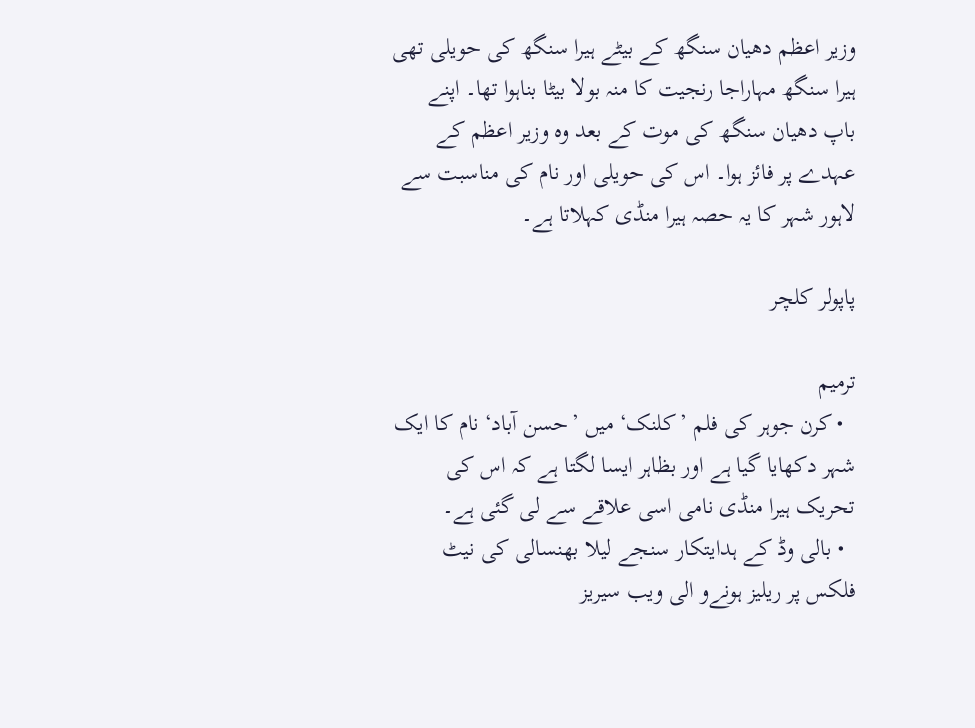وزیر اعظم دھیان سنگھ کے بیٹے ہیرا سنگھ کی حویلی تھی ہیرا سنگھ مہاراجا رنجیت کا منہ بولا بیٹا بناہوا تھا۔ اپنے باپ دھیان سنگھ کی موت کے بعد وہ وزیر اعظم کے عہدے پر فائز ہوا۔ اس کی حویلی اور نام کی مناسبت سے لاہور شہر کا یہ حصہ ہیرا منڈی کہلاتا ہے۔

پاپولر کلچر

ترمیم
  • کرن جوہر کی فلم ’کلنک‘ میں ’حسن آباد‘ نام کا ایک شہر دکھایا گیا ہے اور بظاہر ایسا لگتا ہے کہ اس کی تحریک ہیرا منڈی نامی اسی علاقے سے لی گئی ہے۔
  • بالی وڈ کے ہدایتکار سنجے لیلا بھنسالی کی نیٹ فلکس پر ریلیز ہونےو الی ویب سیریز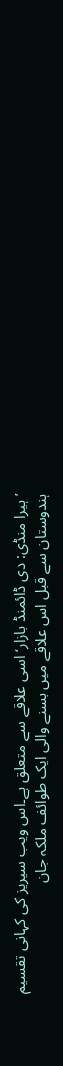’ہیرا منڈی: دی ڈائمنڈ بازار‘ اسی علاقے سے متعلق ہے۔اس ویب سیریز کی کہانی تقسیم ہندوستان سے قبل اس علاقے میں بسنے والی ایک طوائف ملکہ جان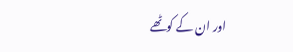اور ان کے کوٹھے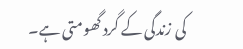کی زندگی کے گرد گھومتی ہے۔